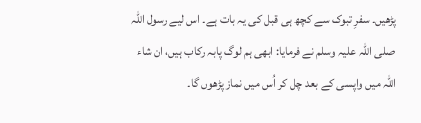پڑھیں۔ سفرِ تبوک سے کچھ ہی قبل کی یہ بات ہے۔ اس لیے رسول اللہ صلی اللہ علیہ وسلم نے فرمایا: ابھی ہم لوگ پابہ رکاب ہیں، ان شاء اللہ میں واپسی کے بعد چل کر اُس میں نماز پڑھوں گا۔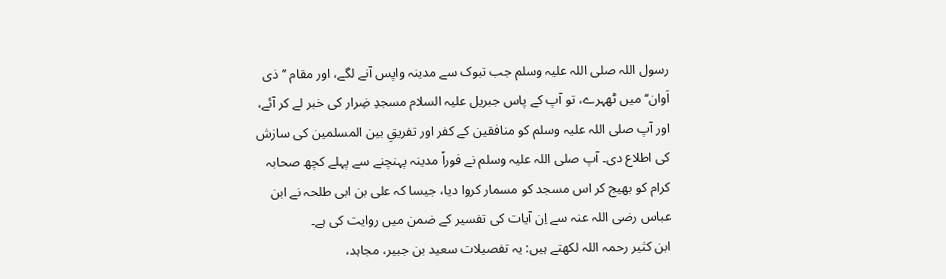رسول اللہ صلی اللہ علیہ وسلم جب تبوک سے مدینہ واپس آنے لگے، اور مقام ’’ذی اَوان‘‘ میں ٹھہرے، تو آپ کے پاس جبریل علیہ السلام مسجدِ ضِرار کی خبر لے کر آئے، اور آپ صلی اللہ علیہ وسلم کو منافقین کے کفر اور تفریقِ بین المسلمین کی سازش کی اطلاع دی۔ آپ صلی اللہ علیہ وسلم نے فوراً مدینہ پہنچنے سے پہلے کچھ صحابہ کرام کو بھیج کر اس مسجد کو مسمار کروا دیا، جیسا کہ علی بن ابی طلحہ نے ابن عباس رضی اللہ عنہ سے اِن آیات کی تفسیر کے ضمن میں روایت کی ہے۔
ابن کثیر رحمہ اللہ لکھتے ہیں: یہ تفصیلات سعید بن جبیر، مجاہد،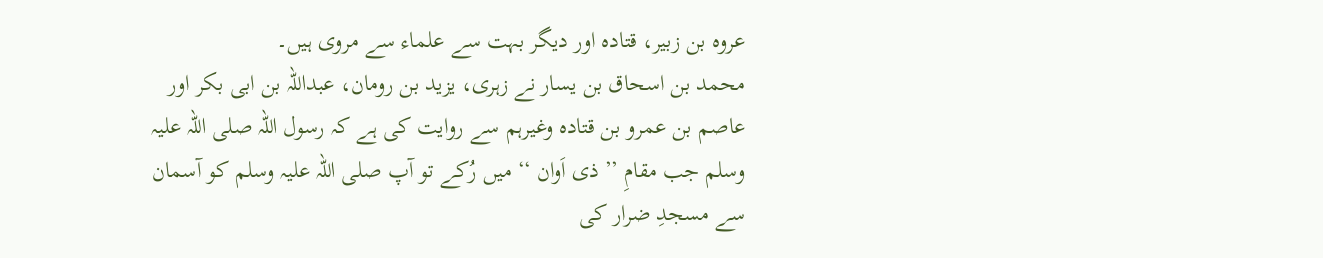عروہ بن زبیر، قتادہ اور دیگر بہت سے علماء سے مروی ہیں۔
محمد بن اسحاق بن یسار نے زہری، یزید بن رومان، عبداللہ بن ابی بکر اور عاصم بن عمرو بن قتادہ وغیرہم سے روایت کی ہے کہ رسول اللہ صلی اللہ علیہ وسلم جب مقامِ ’’ ذی اَوان ‘‘ میں رُکے تو آپ صلی اللہ علیہ وسلم کو آسمان سے مسجدِ ضرار کی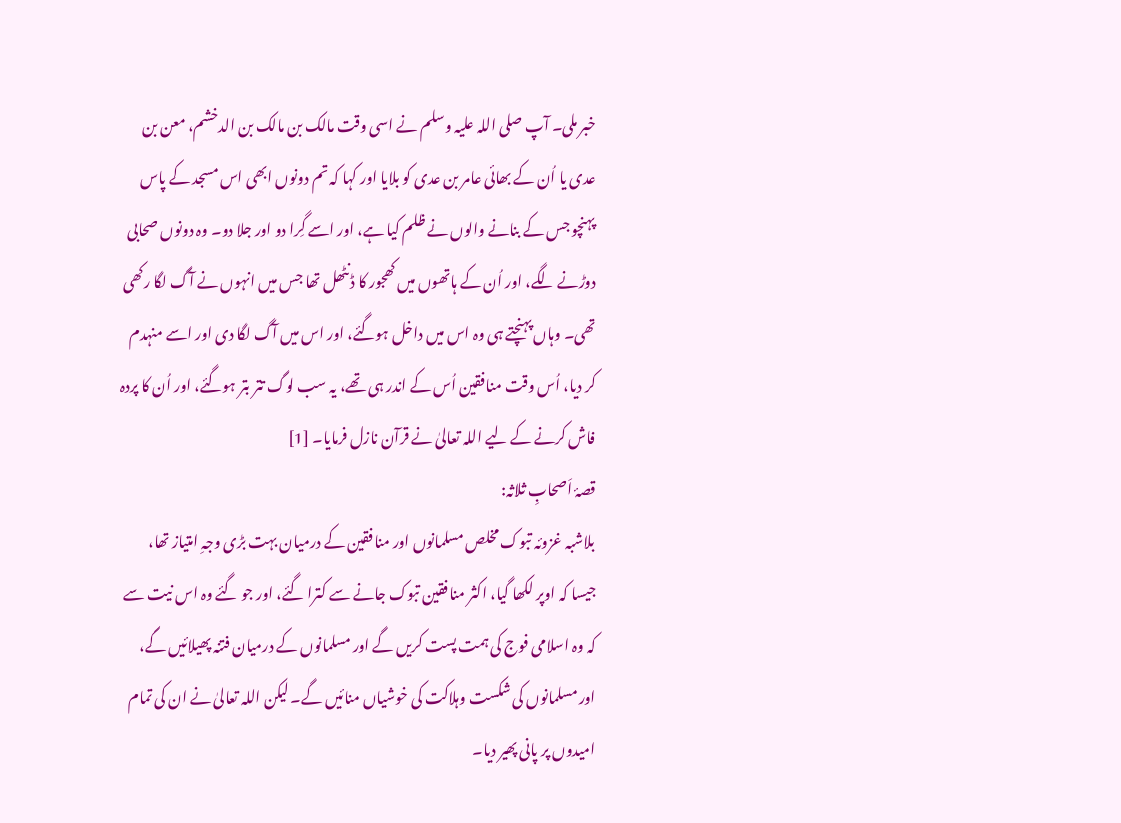خبر ملی۔ آپ صلی اللہ علیہ وسلم نے اسی وقت مالک بن مالک بن الدخشم، معن بن عدی یا اُن کے بھائی عامر بن عدی کو بلایا اور کہا کہ تم دونوں ابھی اس مسجد کے پاس پہنچو جس کے بنانے والوں نے ظلم کیا ہے، اور اسے گِرا دو اور جلا دو۔ وہ دونوں صحابی دوڑنے لگے، اور اُن کے ہاتھوں میں کھجور کا ڈنٹھل تھا جس میں انہوں نے آگ لگا رکھی تھی۔ وہاں پہنچتے ہی وہ اس میں داخل ہوگئے، اور اس میں آگ لگا دی اور اسے منہدم کر دیا، اُس وقت منافقین اُس کے اندر ہی تھے، یہ سب لوگ تتر بتر ہوگئے، اور اُن کا پردہ فاش کرنے کے لیے اللہ تعالیٰ نے قرآن نازل فرمایا۔ [1]
قصۂ اَصحابِ ثلاثہ:
بلاشبہ غزوئہ تبوک مخلص مسلمانوں اور منافقین کے درمیان بہت بڑی وجہِ امتیاز تھا، جیسا کہ اوپر لکھا گیا، اکثر منافقین تبوک جانے سے کترا گئے، اور جو گئے وہ اس نیت سے کہ وہ اسلامی فوج کی ہمت پست کریں گے اور مسلمانوں کے درمیان فتنہ پھیلائیں گے، اور مسلمانوں کی شکست وہلاکت کی خوشیاں منائیں گے۔ لیکن اللہ تعالیٰ نے ان کی تمام امیدوں پر پانی پھیر دیا۔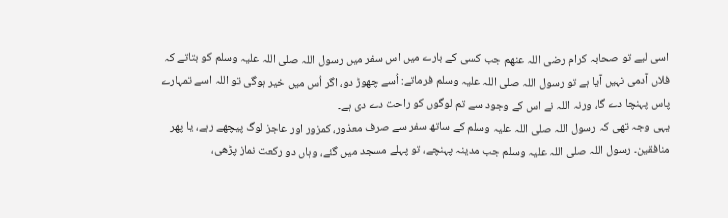اسی لیے تو صحابہ کرام رضی اللہ عنھم جب کسی کے بارے میں اس سفر میں رسول اللہ صلی اللہ علیہ وسلم کو بتاتے کہ فلاں آدمی نہیں آیا ہے تو رسول اللہ صلی اللہ علیہ وسلم فرماتے: اُسے چھوڑ دو، اگر اُس میں خیر ہوگی تو اللہ اسے تمہارے پاس پہنچا دے گا، ورنہ اللہ نے اس کے وجود سے تم لوگوں کو راحت دے دی ہے۔
یہی وجہ تھی کہ رسول اللہ صلی اللہ علیہ وسلم کے ساتھ سفر سے صرف معذور، کمزور اور عاجز لوگ پیچھے رہے، یا پھر منافقین۔ رسول اللہ صلی اللہ علیہ وسلم جب مدینہ پہنچے، تو پہلے مسجد میں گئے، وہاں دو رکعت نماز پڑھی،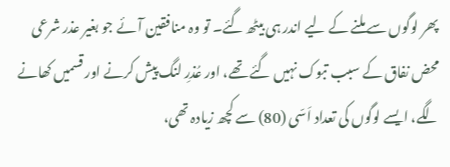پھر لوگوں سے ملنے کے لیے اندر ہی بیٹھ گئے۔ تو وہ منافقین آئے جو بغیر عذر شرعی محض نفاق کے سبب تبوک نہیں گئے تھے، اور عُذرِ لنگ پیش کرنے اور قسمیں کھانے لگے، ایسے لوگوں کی تعداد اَسّی (80) سے کچھ زیادہ تھی،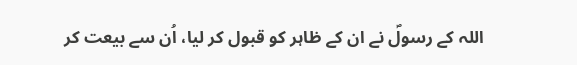اللہ کے رسولؐ نے ان کے ظاہر کو قبول کر لیا، اُن سے بیعت کر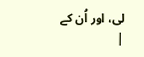لی، اور اُن کے
|